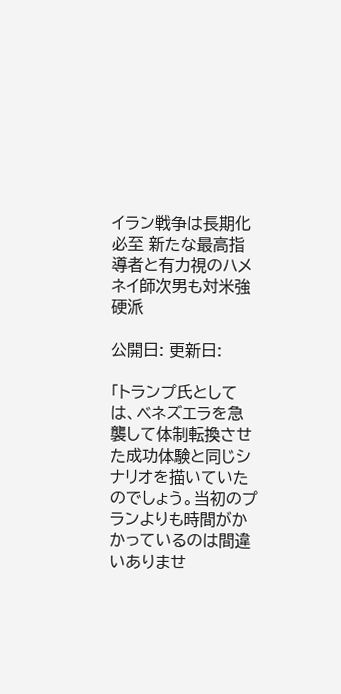イラン戦争は長期化必至 新たな最高指導者と有力視のハメネイ師次男も対米強硬派

公開日: 更新日:

「トランプ氏としては、ベネズエラを急襲して体制転換させた成功体験と同じシナリオを描いていたのでしょう。当初のプランよりも時間がかかっているのは間違いありませ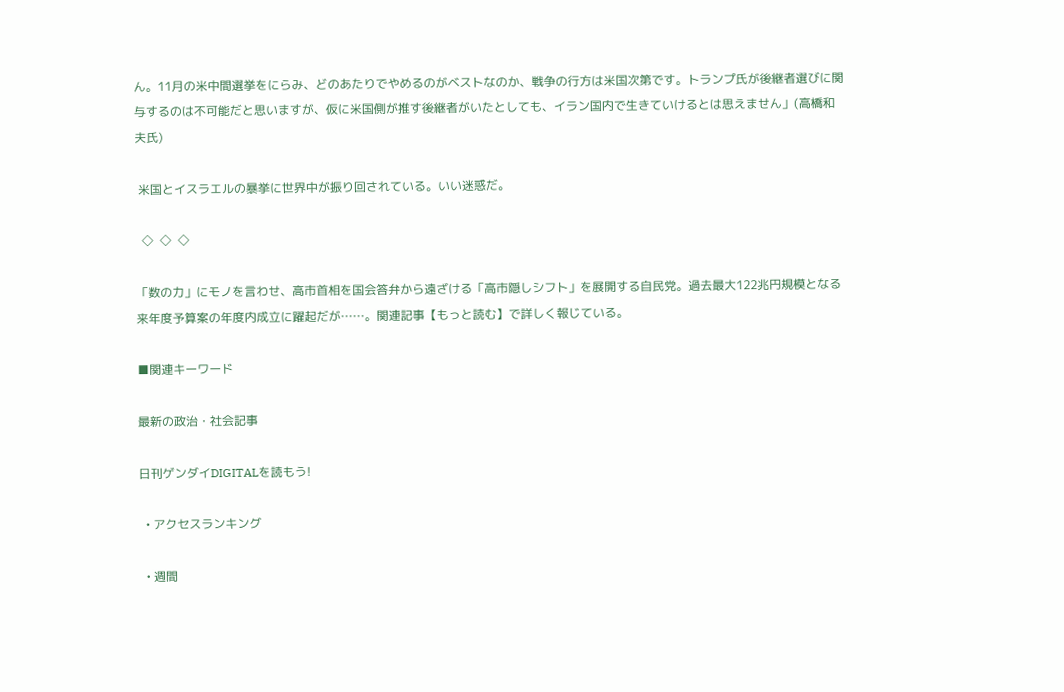ん。11月の米中間選挙をにらみ、どのあたりでやめるのがベストなのか、戦争の行方は米国次第です。トランプ氏が後継者選びに関与するのは不可能だと思いますが、仮に米国側が推す後継者がいたとしても、イラン国内で生きていけるとは思えません」(高橋和夫氏)

 米国とイスラエルの暴挙に世界中が振り回されている。いい迷惑だ。

  ◇  ◇  ◇

「数の力」にモノを言わせ、高市首相を国会答弁から遠ざける「高市隠しシフト」を展開する自民党。過去最大122兆円規模となる来年度予算案の年度内成立に躍起だが……。関連記事【もっと読む】で詳しく報じている。

■関連キーワード

最新の政治・社会記事

日刊ゲンダイDIGITALを読もう!

  • アクセスランキング

  • 週間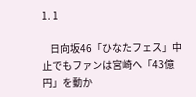1. 1

    日向坂46「ひなたフェス」中止でもファンは宮崎へ「43億円」を動か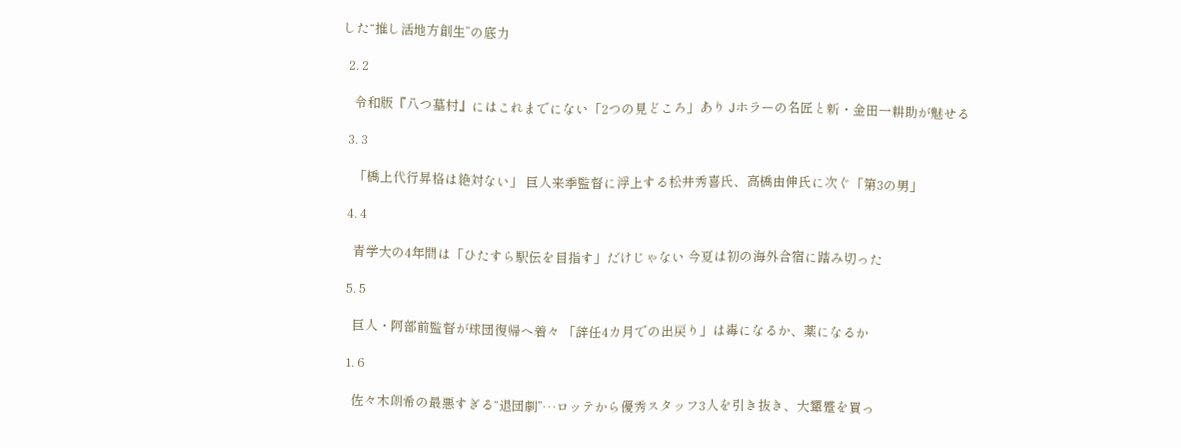した“推し活地方創生”の底力

  2. 2

    令和版『八つ墓村』にはこれまでにない「2つの見どころ」あり Jホラーの名匠と新・金田一耕助が魅せる

  3. 3

    「橋上代行昇格は絶対ない」 巨人来季監督に浮上する松井秀喜氏、高橋由伸氏に次ぐ「第3の男」

  4. 4

    青学大の4年間は「ひたすら駅伝を目指す」だけじゃない 今夏は初の海外合宿に踏み切った

  5. 5

    巨人・阿部前監督が球団復帰へ着々 「辞任4カ月での出戻り」は毒になるか、薬になるか

  1. 6

    佐々木朗希の最悪すぎる“退団劇”…ロッテから優秀スタッフ3人を引き抜き、大顰蹙を買っ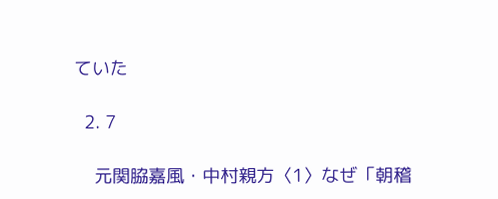ていた

  2. 7

    元関脇嘉風・中村親方〈1〉なぜ「朝稽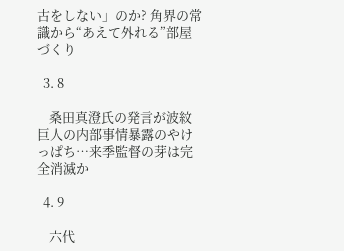古をしない」のか? 角界の常識から“あえて外れる”部屋づくり

  3. 8

    桑田真澄氏の発言が波紋 巨人の内部事情暴露のやけっぱち…来季監督の芽は完全消滅か

  4. 9

    六代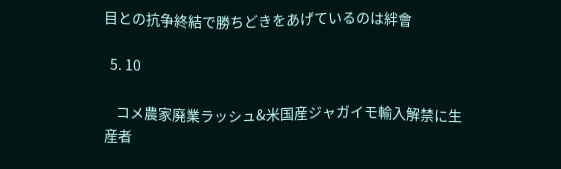目との抗争終結で勝ちどきをあげているのは絆會

  5. 10

    コメ農家廃業ラッシュ&米国産ジャガイモ輸入解禁に生産者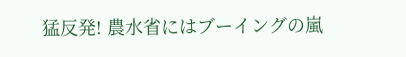猛反発! 農水省にはブーイングの嵐